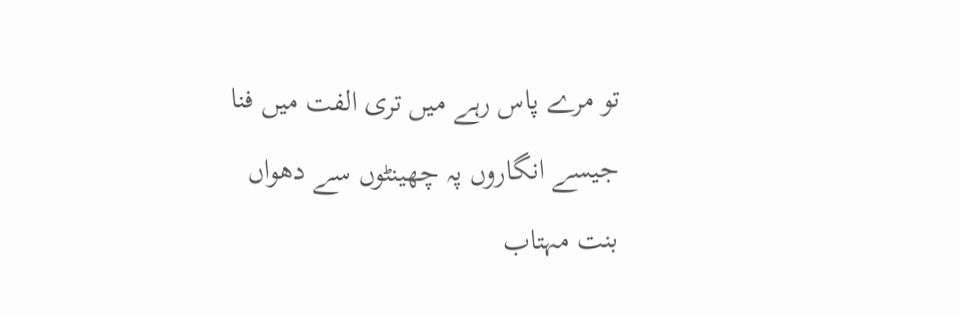تو مرے پاس رہے میں تری الفت میں فنا
جیسے انگاروں پہ چھینٹوں سے دھواں
بنت مہتاب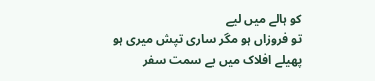کو ہالے میں لیے
تو فروزاں ہو مگر ساری تپش میری ہو
پھیلے افلاک میں بے سمت سفر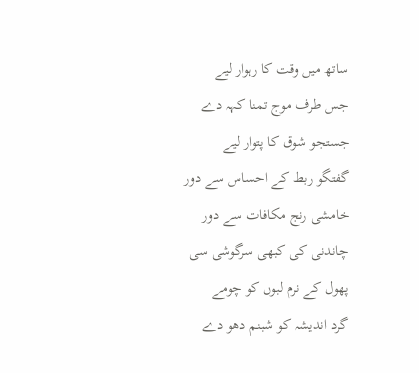ساتھ میں وقت کا رہوار لیے
جس طرف موج تمنا کہہ دے
جستجو شوق کا پتوار لیے
گفتگو ربط کے احساس سے دور
خامشی رنج مکافات سے دور
چاندنی کی کبھی سرگوشی سی
پھول کے نرم لبوں کو چومے
گرد اندیشہ کو شبنم دھو دے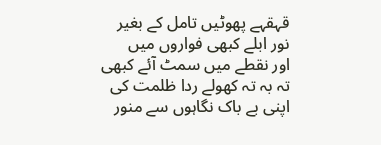قہقہے پھوٹیں تامل کے بغیر
نور ابلے کبھی فواروں میں
اور نقطے میں سمٹ آئے کبھی
تہ بہ تہ کھولے ردا ظلمت کی
اپنی بے باک نگاہوں سے منور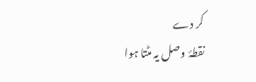کر دے
نقطۂ وصل یہ مٹتا ہوا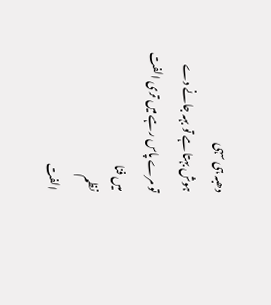دھبہ ہی سہی
ہوش بہتا ہے تو بہہ جانے دے
تو مرے پاس رہے میں تری الفت میں فنا
نظم
الفت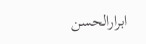ابرارالحسن